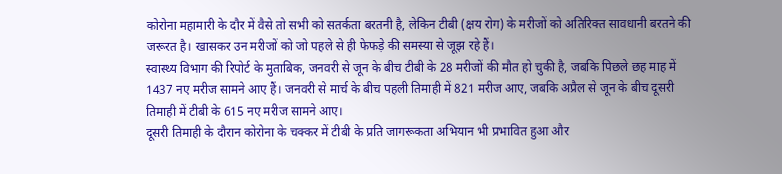कोरोना महामारी के दौर में वैसे तो सभी को सतर्कता बरतनी है, लेकिन टीबी (क्षय रोग) के मरीजों को अतिरिक्त सावधानी बरतने की जरूरत है। खासकर उन मरीजों को जो पहले से ही फेफड़े की समस्या से जूझ रहे हैं।
स्वास्थ्य विभाग की रिपोर्ट के मुताबिक, जनवरी से जून के बीच टीबी के 28 मरीजों की मौत हो चुकी है, जबकि पिछले छह माह में 1437 नए मरीज सामने आए हैं। जनवरी से मार्च के बीच पहली तिमाही में 821 मरीज आए, जबकि अप्रैल से जून के बीच दूसरी तिमाही में टीबी के 615 नए मरीज सामने आए।
दूसरी तिमाही के दौरान कोरोना के चक्कर में टीबी के प्रति जागरूकता अभियान भी प्रभावित हुआ और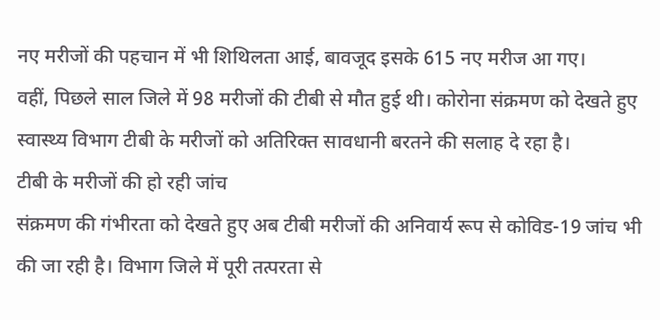नए मरीजों की पहचान में भी शिथिलता आई, बावजूद इसके 615 नए मरीज आ गए।
वहीं, पिछले साल जिले में 98 मरीजों की टीबी से मौत हुई थी। कोरोना संक्रमण को देखते हुए स्वास्थ्य विभाग टीबी के मरीजों को अतिरिक्त सावधानी बरतने की सलाह दे रहा है।
टीबी के मरीजों की हो रही जांच
संक्रमण की गंभीरता को देखते हुए अब टीबी मरीजों की अनिवार्य रूप से कोविड-19 जांच भी की जा रही है। विभाग जिले में पूरी तत्परता से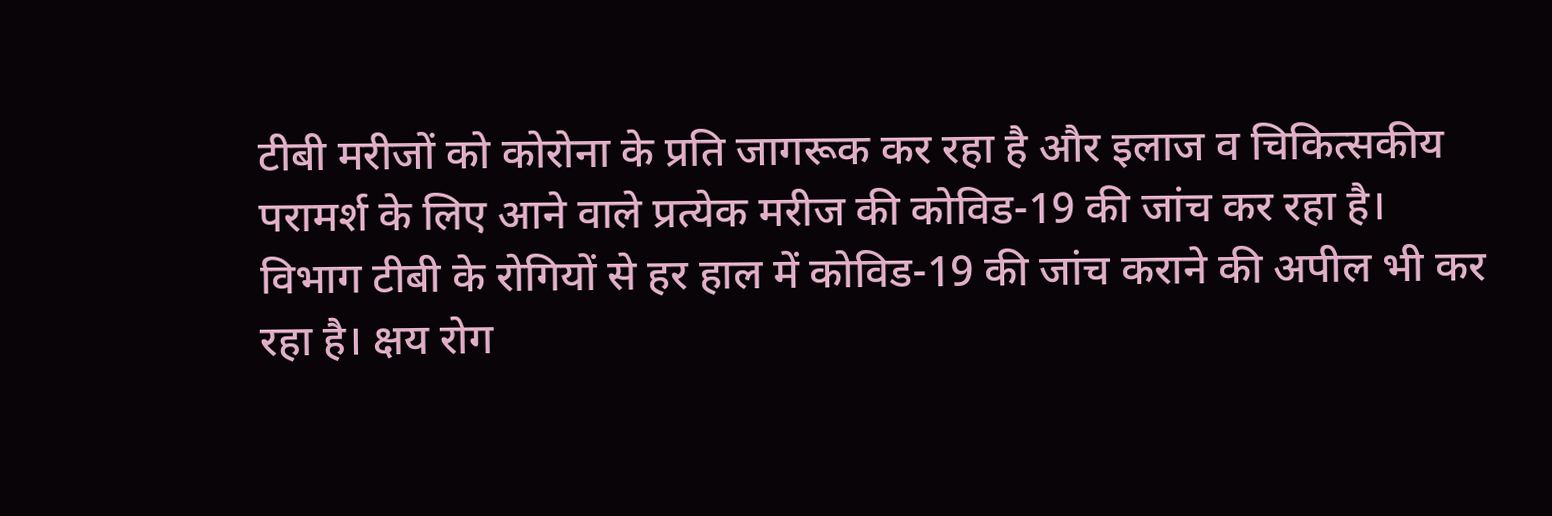टीबी मरीजों को कोरोना के प्रति जागरूक कर रहा है और इलाज व चिकित्सकीय परामर्श के लिए आने वाले प्रत्येक मरीज की कोविड-19 की जांच कर रहा है।
विभाग टीबी के रोगियों से हर हाल में कोविड-19 की जांच कराने की अपील भी कर रहा है। क्षय रोग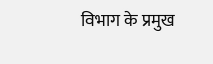विभाग के प्रमुख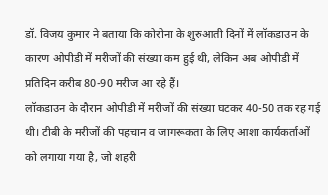डॉ. विजय कुमार ने बताया कि कोरोना के शुरुआती दिनों में लॉकडाउन के कारण ओपीडी में मरीजों की संख्या कम हुई थी, लेकिन अब ओपीडी में प्रतिदिन करीब 80-90 मरीज आ रहे हैं।
लॉकडाउन के दौरान ओपीडी में मरीजों की संख्या घटकर 40-50 तक रह गई थी। टीबी के मरीजों की पहचान व जागरूकता के लिए आशा कार्यकर्ताओं को लगाया गया है, जो शहरी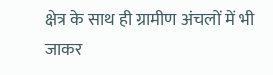क्षेत्र के साथ ही ग्रामीण अंचलों में भी जाकर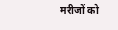मरीजों को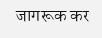जागरूक कर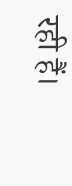रही हैं।